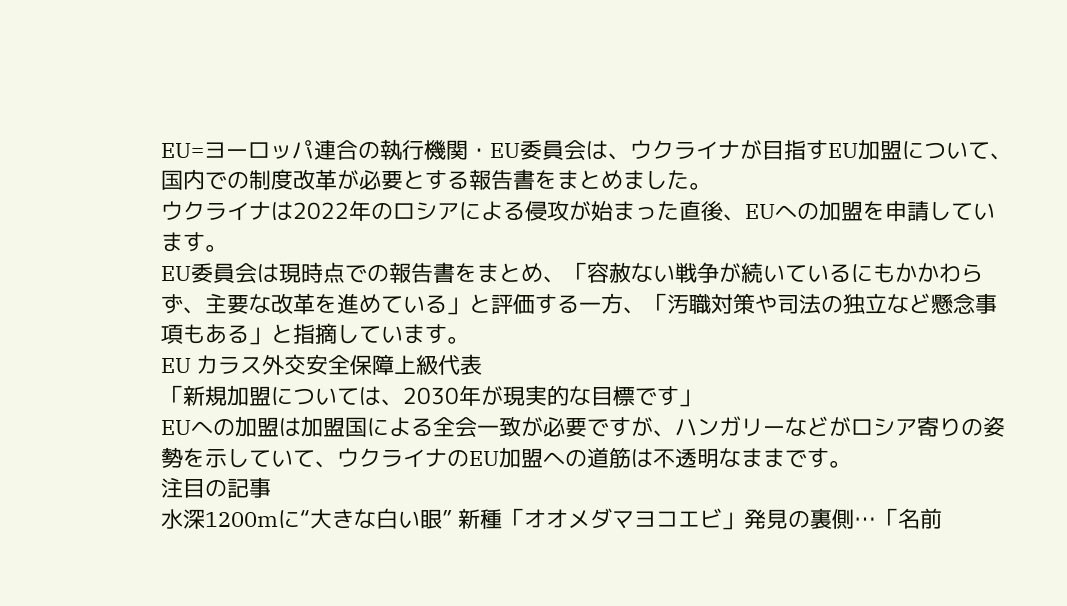EU=ヨーロッパ連合の執行機関・EU委員会は、ウクライナが目指すEU加盟について、国内での制度改革が必要とする報告書をまとめました。
ウクライナは2022年のロシアによる侵攻が始まった直後、EUへの加盟を申請しています。
EU委員会は現時点での報告書をまとめ、「容赦ない戦争が続いているにもかかわらず、主要な改革を進めている」と評価する一方、「汚職対策や司法の独立など懸念事項もある」と指摘しています。
EU カラス外交安全保障上級代表
「新規加盟については、2030年が現実的な目標です」
EUへの加盟は加盟国による全会一致が必要ですが、ハンガリーなどがロシア寄りの姿勢を示していて、ウクライナのEU加盟への道筋は不透明なままです。
注目の記事
水深1200mに“大きな白い眼” 新種「オオメダマヨコエビ」発見の裏側…「名前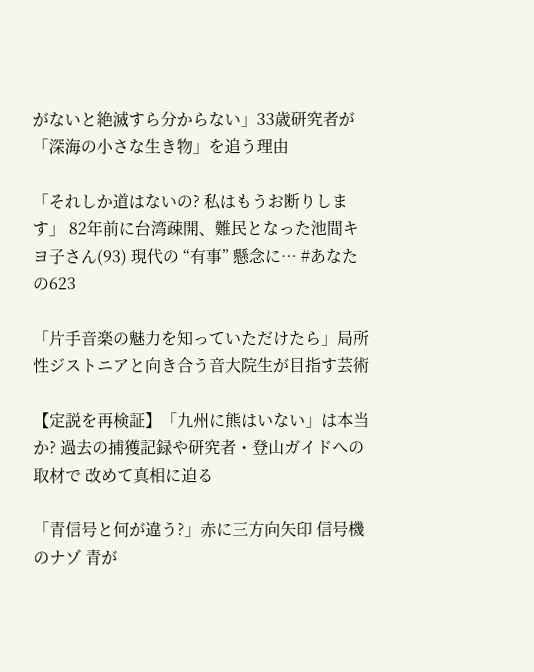がないと絶滅すら分からない」33歳研究者が「深海の小さな生き物」を追う理由

「それしか道はないの? 私はもうお断りします」 82年前に台湾疎開、難民となった池間キヨ子さん(93) 現代の “有事” 懸念に… #あなたの623

「片手音楽の魅力を知っていただけたら」局所性ジストニアと向き合う音大院生が目指す芸術

【定説を再検証】「九州に熊はいない」は本当か? 過去の捕獲記録や研究者・登山ガイドへの取材で 改めて真相に迫る

「青信号と何が違う?」赤に三方向矢印 信号機のナゾ 青が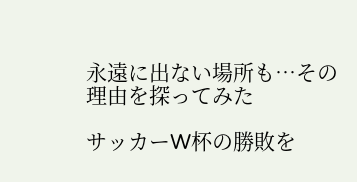永遠に出ない場所も…その理由を探ってみた

サッカーW杯の勝敗を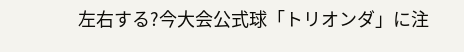左右する?今大会公式球「トリオンダ」に注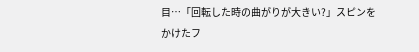目…「回転した時の曲がりが大きい?」スピンをかけたフ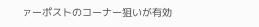ァーポストのコーナー狙いが有効